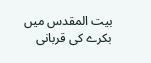بیت المقدس میں بکرے کی قربانی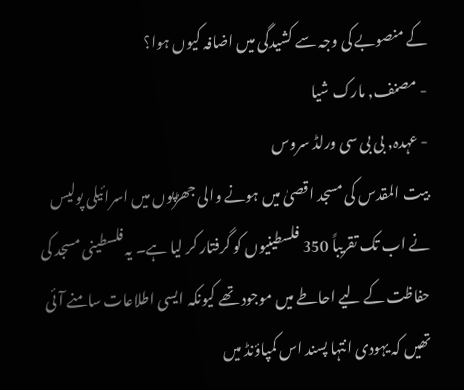کے منصوبے کی وجہ سے کشیدگی میں اضافہ کیوں ہوا؟
- مصنف, مارک شیا
- عہدہ, بی بی سی ورلڈ سروس
بیت المقدس کی مسجد اقصیٰ میں ہونے والی جھڑپوں میں اسرائیلی پولیس نے اب تک تقریباً 350 فلسطینیوں کو گرفتار کر لیا ہے۔ یہ فلسطینی مسجد کی حفاظت کے لیے احاطے میں موجود تھے کیونکہ ایسی اطلاعات سامنے آئی تھیں کہ یہودی انتہا پسند اس کمپاؤنڈ میں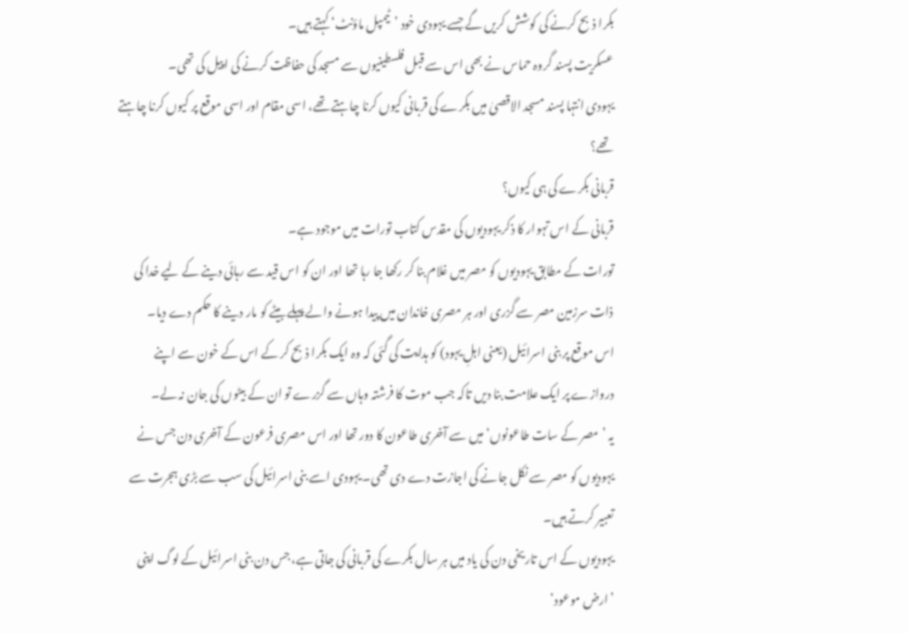بکرا ذبح کرنے کی کوشش کریں گے جسے یہودی خود ’ٹیمپل ماؤنٹ‘ کہتے ہیں۔
عسکریت پسند گروہ حماس نے بھی اس سے قبل فلسطینیوں سے مسجد کی حفاظت کرنے کی اپیل کی تھی۔
یہودی انتہا پسند مسجد الاقصیٰ میں بکرے کی قربانی کیوں کرنا چاہتے تھے، اسی مقام اور اسی موقع پر کیوں کرنا چاہتے تھے؟
قربانی بکرے کی ہی کیوں؟
قربانی کے اس تہوار کا ذکر یہودیوں کی مقدس کتاب تورات میں موجود ہے۔
تورات کے مطابق یہودیوں کو مصر میں غلام بنا کر رکھا جا رہا تھا اور ان کو اس قید سے رہائی دینے کے لیے خدا کی ذات سرزمین مصر سے گزری اور ہر مصری خاندان میں پیدا ہونے والے پہلے بیٹے کو مار دینے کا حکم دے دیا۔
اس موقع پر بنی اسرائیل (یعنی اہلِ یہود) کو ہدایت کی گئی کہ وہ ایک بکرا ذبح کر کے اس کے خون سے اپنے دروازے پر ایک علامت بنا دیں تاکہ جب موت کا فرشتہ وہاں سے گزرے تو ان کے بیٹوں کی جان نہ لے۔
یہ ’مصر کے سات طاعونوں‘ میں سے آخری طاعون کا دور تھا اور اس مصری فرعون کے آخری دن جس نے یہودیوں کو مصر سے نکل جانے کی اجازت دے دی تھی۔ یہودی اسے بنی اسرائیل کی سب سے بڑی ہجرت سے تعبیر کرتے ہیں۔
یہودیوں کے اس تاریخی دن کی یاد میں ہر سال بکرے کی قربانی کی جاتی ہے، جس دن بنی اسرائیل کے لوگ اپنی ’ارض موعود‘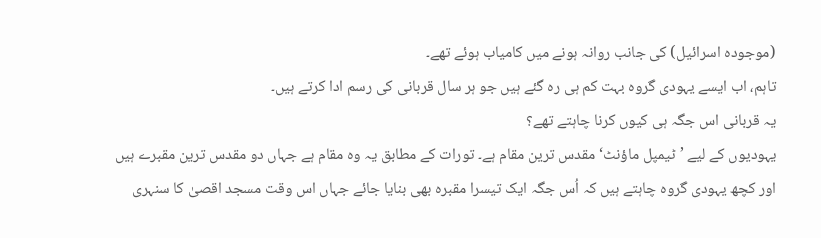(موجودہ اسرائیل) کی جانب روانہ ہونے میں کامیاب ہوئے تھے۔
تاہم، اب ایسے یہودی گروہ بہت کم ہی رہ گئے ہیں جو ہر سال قربانی کی رسم ادا کرتے ہیں۔
یہ قربانی اس جگہ ہی کیوں کرنا چاہتے تھے؟
یہودیوں کے لیے ’ٹیمپل ماؤنٹ‘ مقدس ترین مقام ہے۔ تورات کے مطابق یہ وہ مقام ہے جہاں دو مقدس ترین مقبرے ہیں اور کچھ یہودی گروہ چاہتے ہیں کہ اُس جگہ ایک تیسرا مقبرہ بھی بنایا جائے جہاں اس وقت مسجد اقصیٰ کا سنہری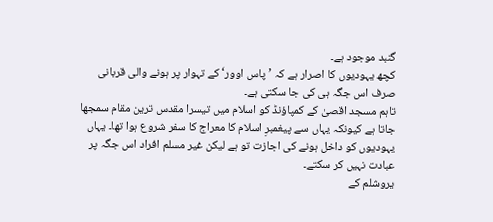گنبد موجود ہے۔
کچھ یہودیوں کا اصرار ہے کہ ’پاس اوور‘ کے تہوار پر ہونے والی قربانی صرف اس جگہ ہی کی جا سکتی ہے۔
تاہم مسجد اقصیٰ کے کمپاؤنڈ کو اسلام میں تیسرا مقدس ترین مقام سمجھا جاتا ہے کیونکہ یہاں سے پیغمبرِ اسلام کا معراج کا سفر شروع ہوا تھا۔ یہاں یہودیوں کو داخل ہونے کی اجازت تو ہے لیکن غیر مسلم افراد اس جگہ پر عبادت نہیں کر سکتے۔
یروشلم کے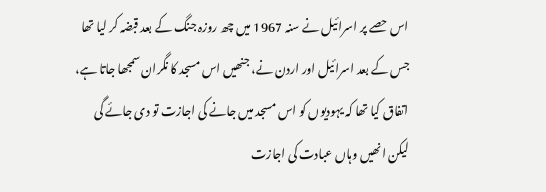اس حصے پر اسرائیل نے سنہ 1967 میں چھ روزہ جنگ کے بعد قبضہ کر لیا تھا جس کے بعد اسرائیل اور اردن نے، جنھیں اس مسجد کا نگران سمجھا جاتا ہے، اتفاق کیا تھا کہ یہودیوں کو اس مسجد میں جانے کی اجازت تو دی جائے گی لیکن انھیں وہاں عبادت کی اجازت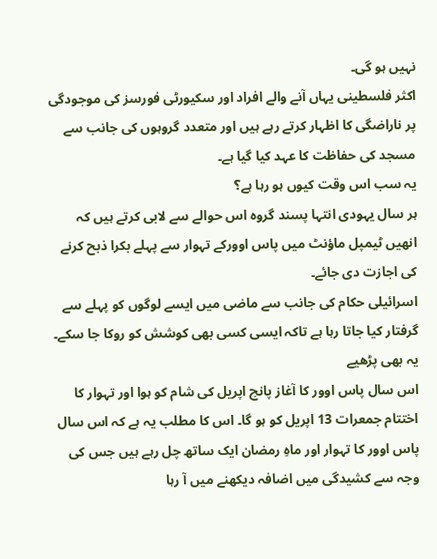نہیں ہو گی۔
اکثر فلسطینی یہاں آنے والے افراد اور سکیورٹی فورسز کی موجودگی پر ناراضگی کا اظہار کرتے رہے ہیں اور متعدد گروہوں کی جانب سے مسجد کی حفاظت کا عہد کیا گیا ہے۔
یہ سب اس وقت کیوں ہو رہا ہے؟
ہر سال یہودی انتہا پسند گروہ اس حوالے سے لابی کرتے ہیں کہ انھیں ٹیمپل ماؤنٹ میں پاس اوورکے تہوار سے پہلے بکرا ذبح کرنے کی اجازت دی جائے۔
اسرائیلی حکام کی جانب سے ماضی میں ایسے لوگوں کو پہلے سے گرفتار کیا جاتا رہا ہے تاکہ ایسی کسی بھی کوشش کو روکا جا سکے۔
یہ بھی پڑھیے
اس سال پاس اوور کا آغاز پانچ اپریل کی شام کو ہوا اور تہوار کا اختتام جمعرات 13 اپریل کو ہو گا۔ اس کا مطلب یہ ہے کہ اس سال پاس اوور کا تہوار اور ماہِ رمضان ایک ساتھ چل رہے ہیں جس کی وجہ سے کشیدگی میں اضافہ دیکھنے میں آ رہا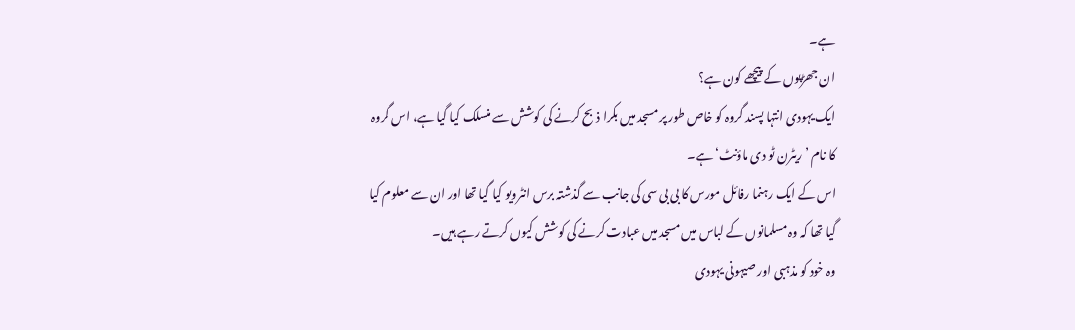ہے۔
ان جھڑپوں کے پیچھے کون ہے؟
ایک یہودی انتہا پسند گروہ کو خاص طور پر مسجد میں بکرا ذبح کرنے کی کوشش سے منسلک کیا گیا ہے، اس گروہ کا نام ’ریٹرن ٹو دی ماؤنٹ‘ ہے۔
اس کے ایک رہنما رفائل مورس کا بی بی سی کی جانب سے گذشتہ برس انٹرویو کیا گیا تھا اور ان سے معلوم کیا گیا تھا کہ وہ مسلمانوں کے لباس میں مسجد میں عبادت کرنے کی کوشش کیوں کرتے رہے ہیں۔
وہ خود کو مذہبی اور صیہونی یہودی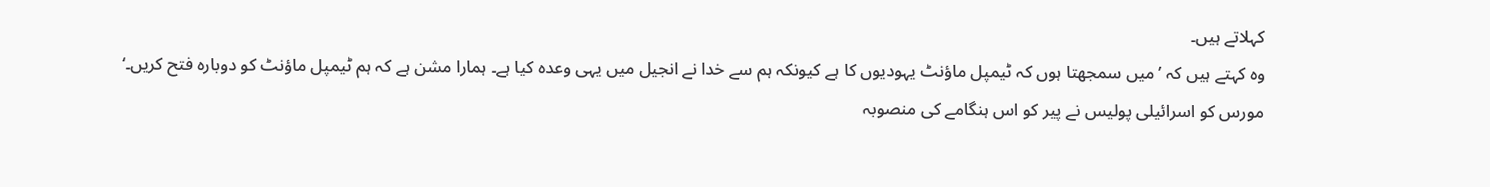کہلاتے ہیں۔
وہ کہتے ہیں کہ ’میں سمجھتا ہوں کہ ٹیمپل ماؤنٹ یہودیوں کا ہے کیونکہ ہم سے خدا نے انجیل میں یہی وعدہ کیا ہے۔ ہمارا مشن ہے کہ ہم ٹیمپل ماؤنٹ کو دوبارہ فتح کریں۔‘
مورس کو اسرائیلی پولیس نے پیر کو اس ہنگامے کی منصوبہ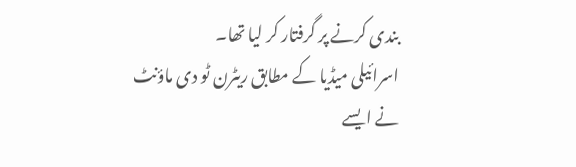بندی کرنے پر گرفتار کر لیا تھا۔
اسرائیلی میڈیا کے مطابق ریٹرن ٹو دی ماؤنٹ نے ایسے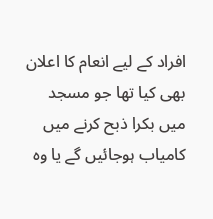افراد کے لیے انعام کا اعلان بھی کیا تھا جو مسجد میں بکرا ذبح کرنے میں کامیاب ہوجائیں گے یا وہ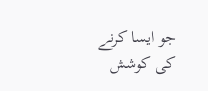جو ایسا کرنے کی کوشش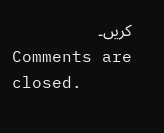کریں۔
Comments are closed.